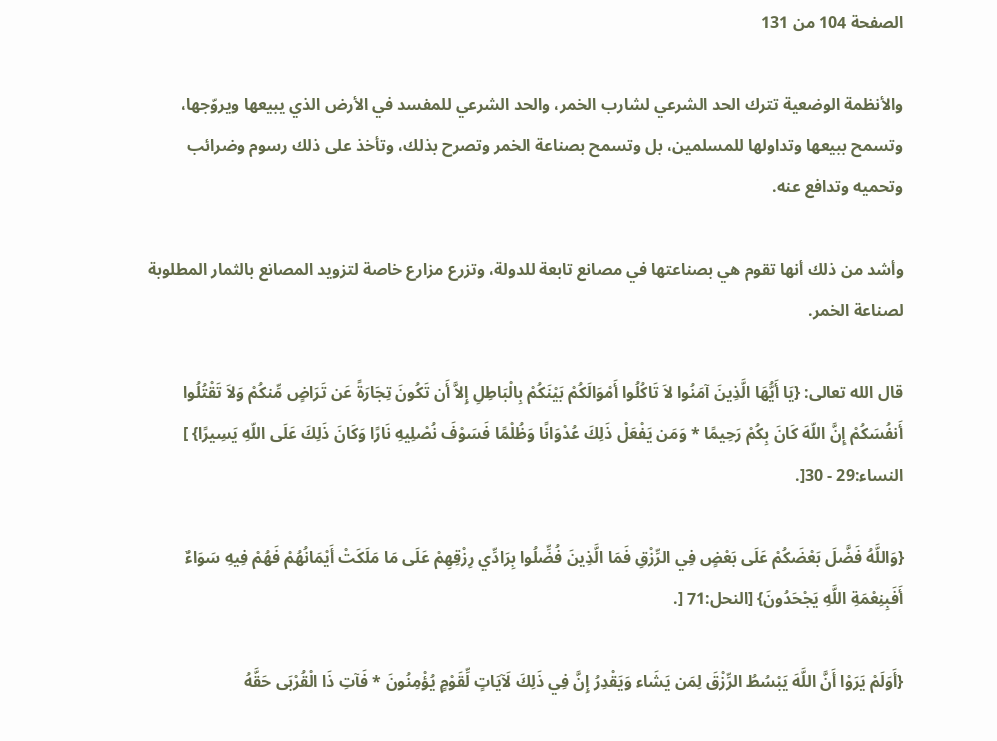الصفحة 104 من 131

والأنظمة الوضعية تترك الحد الشرعي لشارب الخمر، والحد الشرعي للمفسد في الأرض الذي يبيعها ويروّجها، وتسمح ببيعها وتداولها للمسلمين، بل وتسمح بصناعة الخمر وتصرح بذلك، وتأخذ على ذلك رسوم وضرائب وتحميه وتدافع عنه.

وأشد من ذلك أنها تقوم هي بصناعتها في مصانع تابعة للدولة، وتزرع مزارع خاصة لتزويد المصانع بالثمار المطلوبة لصناعة الخمر.

قال الله تعالى: {يَا أَيُّهَا الَّذِينَ آمَنُوا لاَ تَاكُلُوا أَمْوَالَكُمْ بَيْنَكُمْ بِالْبَاطِلِ إِلاَّ أَن تَكُونَ تِجَارَةً عَن تَرَاضٍ مِّنكُمْ وَلاَ تَقْتُلُوا أَنفُسَكُمْ إِنَّ اللّهَ كَانَ بِكُمْ رَحِيمًا * وَمَن يَفْعَلْ ذَلِكَ عُدْوَانًا وَظُلْمًا فَسَوْفَ نُصْلِيهِ نَارًا وَكَانَ ذَلِكَ عَلَى اللّهِ يَسِيرًا} ] النساء:29 - 30[.

{وَاللَّهُ فَضَّلَ بَعْضَكُمْ عَلَى بَعْضٍ فِي الرِّزْقِ فَمَا الَّذِينَ فُضِّلُوا بِرَادِّي رِزْقِهِمْ عَلَى مَا مَلَكَتْ أَيْمَانُهُمْ فَهُمْ فِيهِ سَوَاءٌ أَفَبِنِعْمَةِ اللَّهِ يَجْحَدُونَ} [النحل:71 [.

{أَوَلَمْ يَرَوْا أَنَّ اللَّهَ يَبْسُطُ الرِّزْقَ لِمَن يَشَاء وَيَقْدِرُ إِنَّ فِي ذَلِكَ لَآيَاتٍ لِّقَوْمٍ يُؤْمِنُونَ * فَآتِ ذَا الْقُرْبَى حَقَّهُ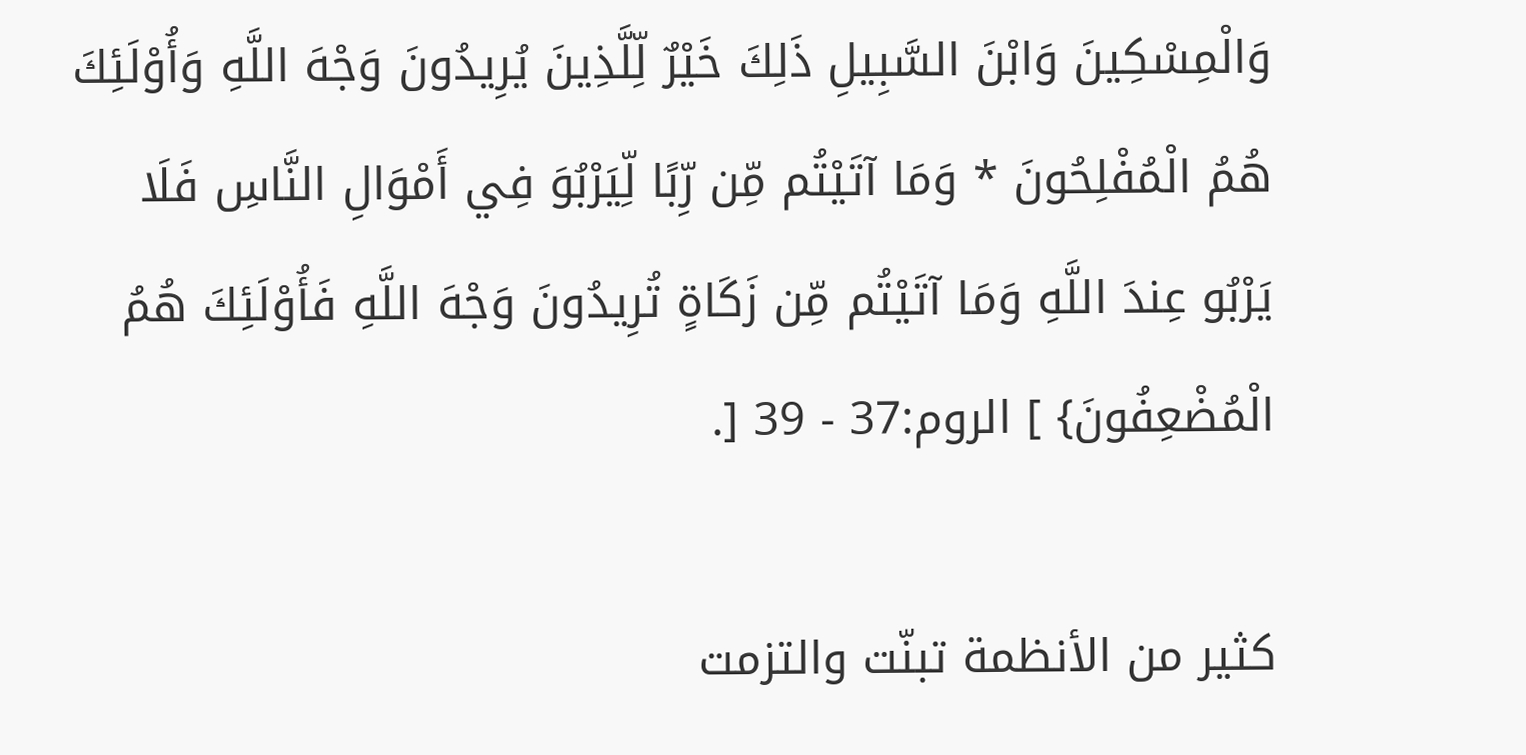وَالْمِسْكِينَ وَابْنَ السَّبِيلِ ذَلِكَ خَيْرٌ لِّلَّذِينَ يُرِيدُونَ وَجْهَ اللَّهِ وَأُوْلَئِكَ هُمُ الْمُفْلِحُونَ * وَمَا آتَيْتُم مِّن رِّبًا لِّيَرْبُوَ فِي أَمْوَالِ النَّاسِ فَلَا يَرْبُو عِندَ اللَّهِ وَمَا آتَيْتُم مِّن زَكَاةٍ تُرِيدُونَ وَجْهَ اللَّهِ فَأُوْلَئِكَ هُمُ الْمُضْعِفُونَ} ] الروم:37 - 39 [.

كثير من الأنظمة تبنّت والتزمت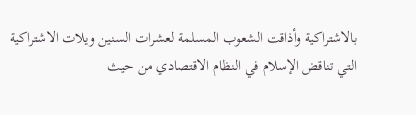بالاشتراكية وأذاقت الشعوب المسلمة لعشرات السنين ويلات الاشتراكية التي تناقض الإسلام في النظام الاقتصادي من حيث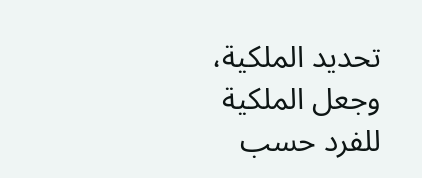تحديد الملكية، وجعل الملكية للفرد حسب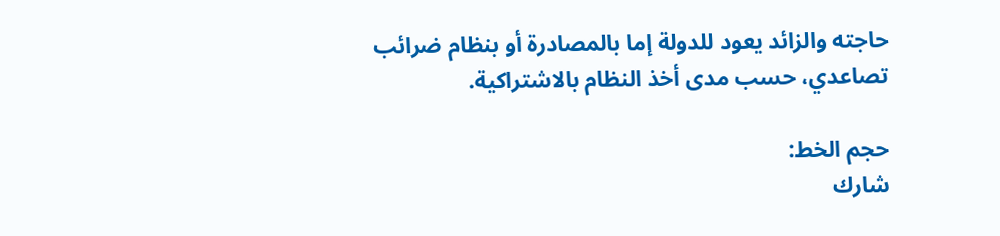حاجته والزائد يعود للدولة إما بالمصادرة أو بنظام ضرائب تصاعدي، حسب مدى أخذ النظام بالاشتراكية.

حجم الخط:
شارك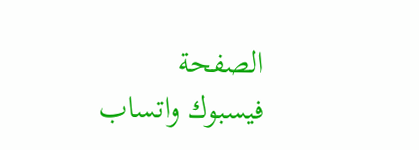الصفحة
فيسبوك واتساب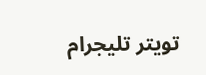تويتر تليجرام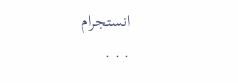انستجرام
. . .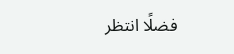فضلًا انتظر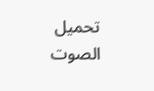تحميل الصوت